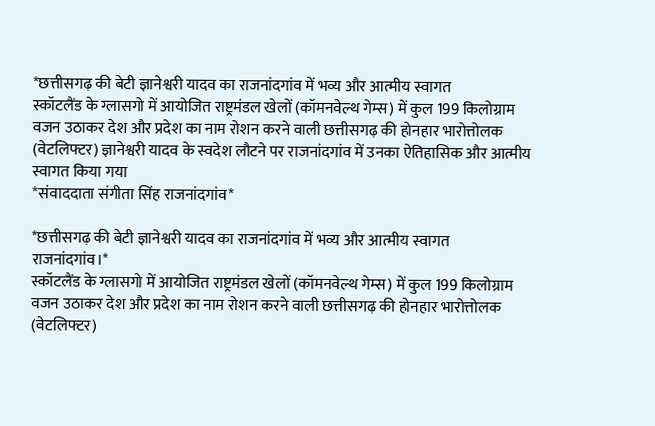*छत्तीसगढ़ की बेटी ज्ञानेश्वरी यादव का राजनांदगांव में भव्य और आत्मीय स्वागत
स्कॉटलैंड के ग्लासगो में आयोजित राष्ट्रमंडल खेलों (कॉमनवेल्थ गेम्स) में कुल 199 किलोग्राम वजन उठाकर देश और प्रदेश का नाम रोशन करने वाली छत्तीसगढ़ की होनहार भारोत्तोलक (वेटलिफ्टर) ज्ञानेश्वरी यादव के स्वदेश लौटने पर राजनांदगांव में उनका ऐतिहासिक और आत्मीय स्वागत किया गया
*संवाददाता संगीता सिंह राजनांदगांव*

*छत्तीसगढ़ की बेटी ज्ञानेश्वरी यादव का राजनांदगांव में भव्य और आत्मीय स्वागत
राजनांदगांव।*
स्कॉटलैंड के ग्लासगो में आयोजित राष्ट्रमंडल खेलों (कॉमनवेल्थ गेम्स) में कुल 199 किलोग्राम वजन उठाकर देश और प्रदेश का नाम रोशन करने वाली छत्तीसगढ़ की होनहार भारोत्तोलक (वेटलिफ्टर)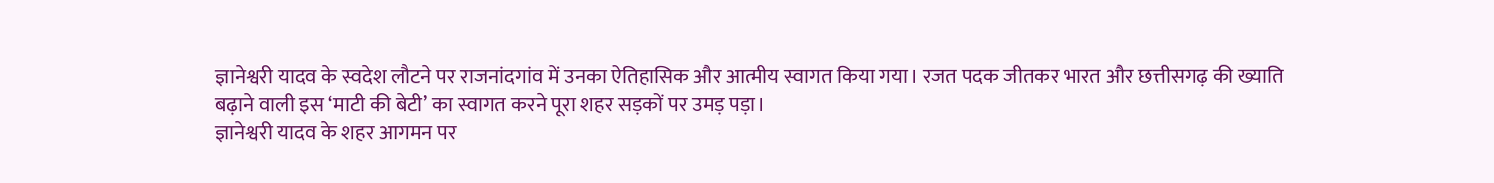ज्ञानेश्वरी यादव के स्वदेश लौटने पर राजनांदगांव में उनका ऐतिहासिक और आत्मीय स्वागत किया गया। रजत पदक जीतकर भारत और छत्तीसगढ़ की ख्याति बढ़ाने वाली इस ‘माटी की बेटी’ का स्वागत करने पूरा शहर सड़कों पर उमड़ पड़ा।
ज्ञानेश्वरी यादव के शहर आगमन पर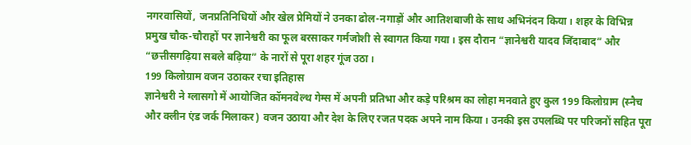नगरवासियों, जनप्रतिनिधियों और खेल प्रेमियों ने उनका ढोल-नगाड़ों और आतिशबाजी के साथ अभिनंदन किया। शहर के विभिन्न प्रमुख चौक-चौराहों पर ज्ञानेश्वरी का फूल बरसाकर गर्मजोशी से स्वागत किया गया। इस दौरान “ज्ञानेश्वरी यादव जिंदाबाद” और “छत्तीसगढ़िया सबले बढ़िया” के नारों से पूरा शहर गूंज उठा।
199 किलोग्राम वजन उठाकर रचा इतिहास
ज्ञानेश्वरी ने ग्लासगो में आयोजित कॉमनवेल्थ गेम्स में अपनी प्रतिभा और कड़े परिश्रम का लोहा मनवाते हुए कुल 199 किलोग्राम (स्नैच और क्लीन एंड जर्क मिलाकर) वजन उठाया और देश के लिए रजत पदक अपने नाम किया। उनकी इस उपलब्धि पर परिजनों सहित पूरा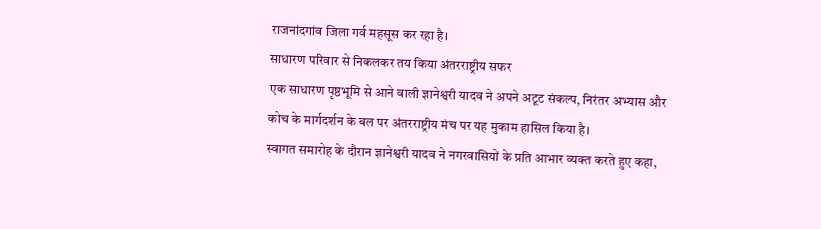राजनांदगांव जिला गर्व महसूस कर रहा है।
साधारण परिवार से निकलकर तय किया अंतरराष्ट्रीय सफर
एक साधारण पृष्ठभूमि से आने वाली ज्ञानेश्वरी यादव ने अपने अटूट संकल्प, निरंतर अभ्यास और कोच के मार्गदर्शन के बल पर अंतरराष्ट्रीय मंच पर यह मुकाम हासिल किया है।
स्वागत समारोह के दौरान ज्ञानेश्वरी यादव ने नगरवासियों के प्रति आभार व्यक्त करते हुए कहा,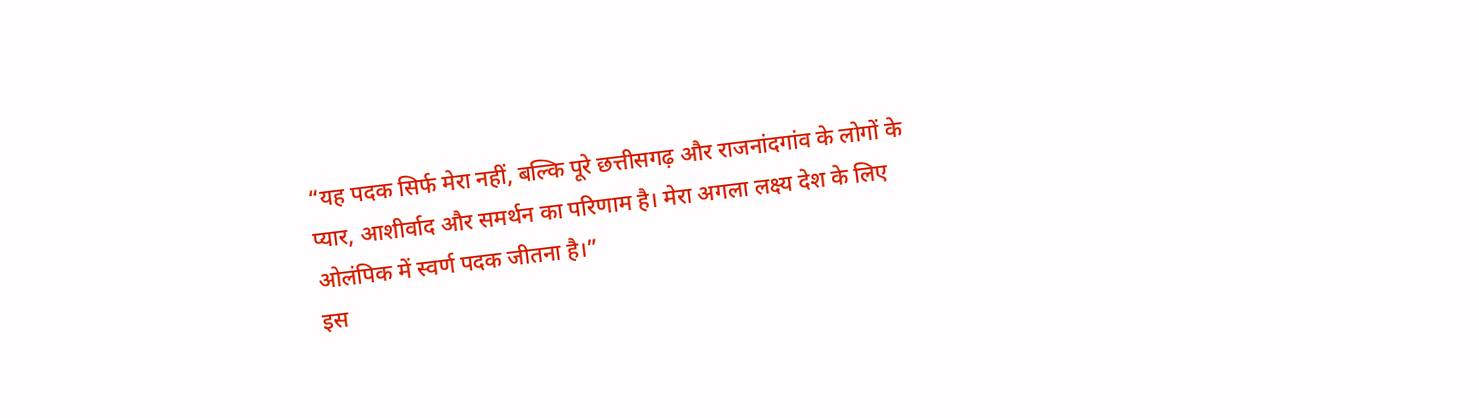“यह पदक सिर्फ मेरा नहीं, बल्कि पूरे छत्तीसगढ़ और राजनांदगांव के लोगों के प्यार, आशीर्वाद और समर्थन का परिणाम है। मेरा अगला लक्ष्य देश के लिए ओलंपिक में स्वर्ण पदक जीतना है।”
इस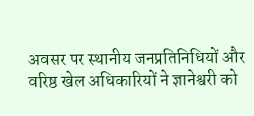अवसर पर स्थानीय जनप्रतिनिधियों और वरिष्ठ खेल अधिकारियों ने ज्ञानेश्वरी को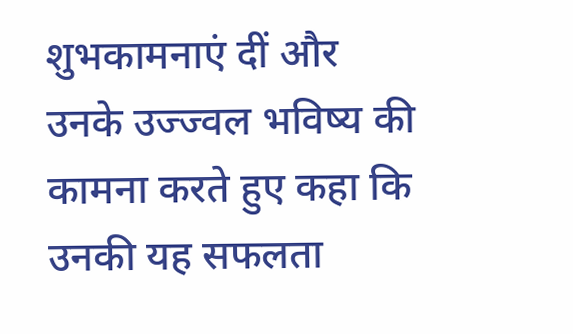शुभकामनाएं दीं और उनके उज्ज्वल भविष्य की कामना करते हुए कहा कि उनकी यह सफलता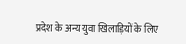प्रदेश के अन्य युवा खिलाड़ियों के लिए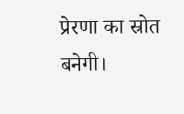प्रेरणा का स्रोत बनेगी।